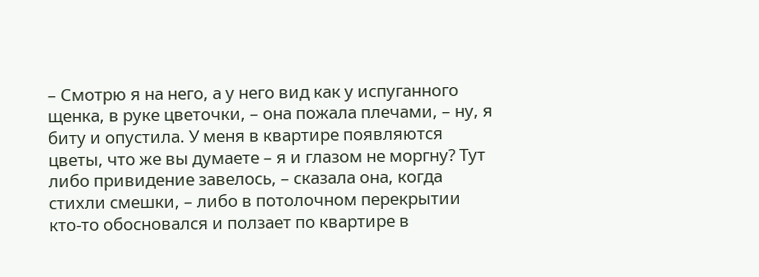– Смотрю я на него, а у него вид как у испуганного щенка, в руке цветочки, – она пожала плечами, – ну, я биту и опустила. У меня в квартире появляются цветы, что же вы думаете – я и глазом не моргну? Тут либо привидение завелось, – сказала она, когда стихли смешки, – либо в потолочном перекрытии кто-то обосновался и ползает по квартире в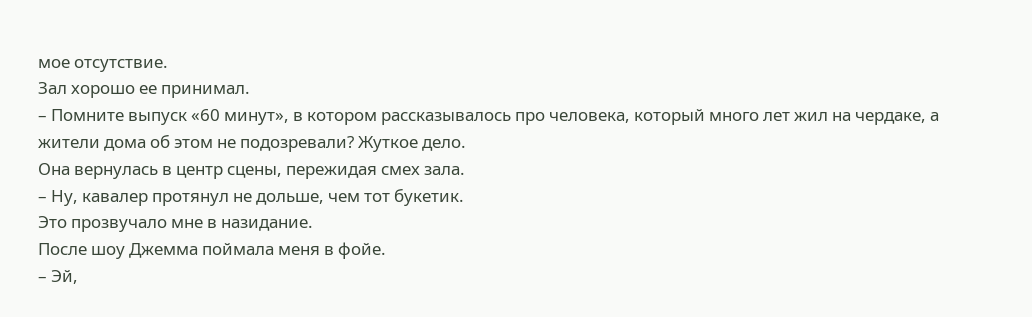мое отсутствие.
Зал хорошо ее принимал.
– Помните выпуск «60 минут», в котором рассказывалось про человека, который много лет жил на чердаке, а жители дома об этом не подозревали? Жуткое дело.
Она вернулась в центр сцены, пережидая смех зала.
– Ну, кавалер протянул не дольше, чем тот букетик.
Это прозвучало мне в назидание.
После шоу Джемма поймала меня в фойе.
– Эй,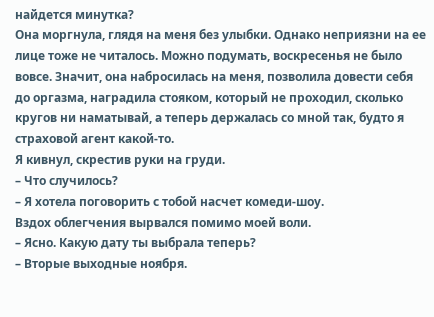найдется минутка?
Она моргнула, глядя на меня без улыбки. Однако неприязни на ее лице тоже не читалось. Можно подумать, воскресенья не было вовсе. Значит, она набросилась на меня, позволила довести себя до оргазма, наградила стояком, который не проходил, сколько кругов ни наматывай, а теперь держалась со мной так, будто я страховой агент какой-то.
Я кивнул, скрестив руки на груди.
– Что случилось?
– Я хотела поговорить с тобой насчет комеди-шоу.
Вздох облегчения вырвался помимо моей воли.
– Ясно. Какую дату ты выбрала теперь?
– Вторые выходные ноября.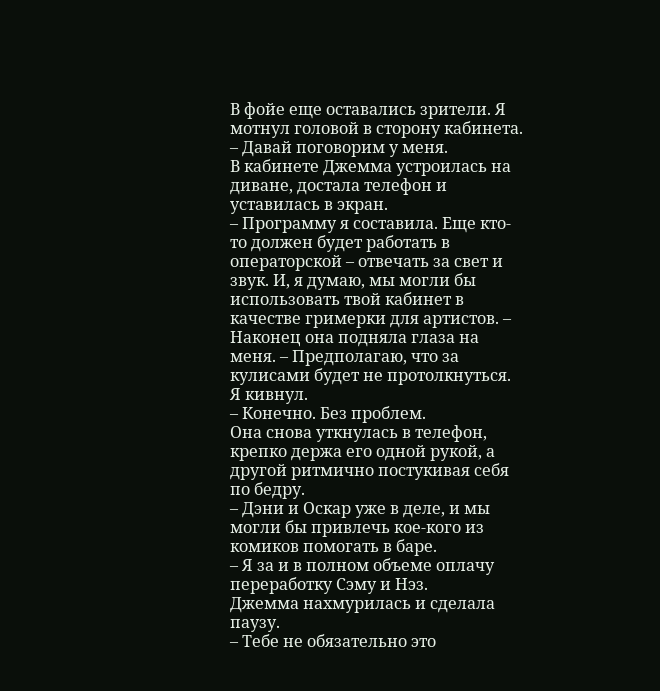В фойе еще оставались зрители. Я мотнул головой в сторону кабинета.
– Давай поговорим у меня.
В кабинете Джемма устроилась на диване, достала телефон и уставилась в экран.
– Программу я составила. Еще кто-то должен будет работать в операторской – отвечать за свет и звук. И, я думаю, мы могли бы использовать твой кабинет в качестве гримерки для артистов. – Наконец она подняла глаза на меня. – Предполагаю, что за кулисами будет не протолкнуться.
Я кивнул.
– Конечно. Без проблем.
Она снова уткнулась в телефон, крепко держа его одной рукой, а другой ритмично постукивая себя по бедру.
– Дэни и Оскар уже в деле, и мы могли бы привлечь кое-кого из комиков помогать в баре.
– Я за и в полном объеме оплачу переработку Сэму и Нэз.
Джемма нахмурилась и сделала паузу.
– Тебе не обязательно это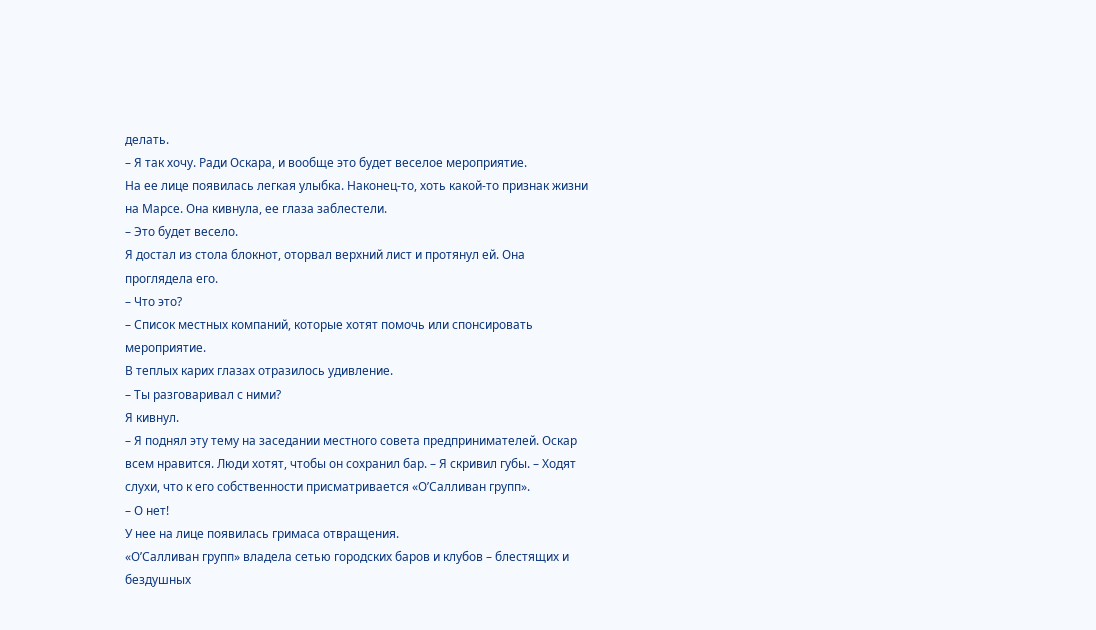делать.
– Я так хочу. Ради Оскара, и вообще это будет веселое мероприятие.
На ее лице появилась легкая улыбка. Наконец-то, хоть какой-то признак жизни на Марсе. Она кивнула, ее глаза заблестели.
– Это будет весело.
Я достал из стола блокнот, оторвал верхний лист и протянул ей. Она проглядела его.
– Что это?
– Список местных компаний, которые хотят помочь или спонсировать мероприятие.
В теплых карих глазах отразилось удивление.
– Ты разговаривал с ними?
Я кивнул.
– Я поднял эту тему на заседании местного совета предпринимателей. Оскар всем нравится. Люди хотят, чтобы он сохранил бар. – Я скривил губы. – Ходят слухи, что к его собственности присматривается «О’Салливан групп».
– О нет!
У нее на лице появилась гримаса отвращения.
«О’Салливан групп» владела сетью городских баров и клубов – блестящих и бездушных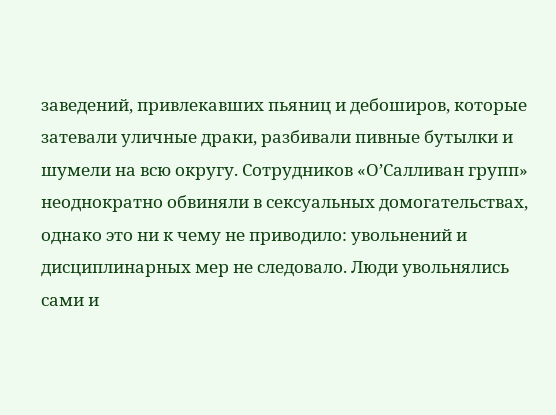заведений, привлекавших пьяниц и дебоширов, которые затевали уличные драки, разбивали пивные бутылки и шумели на всю округу. Сотрудников «О’Салливан групп» неоднократно обвиняли в сексуальных домогательствах, однако это ни к чему не приводило: увольнений и дисциплинарных мер не следовало. Люди увольнялись сами и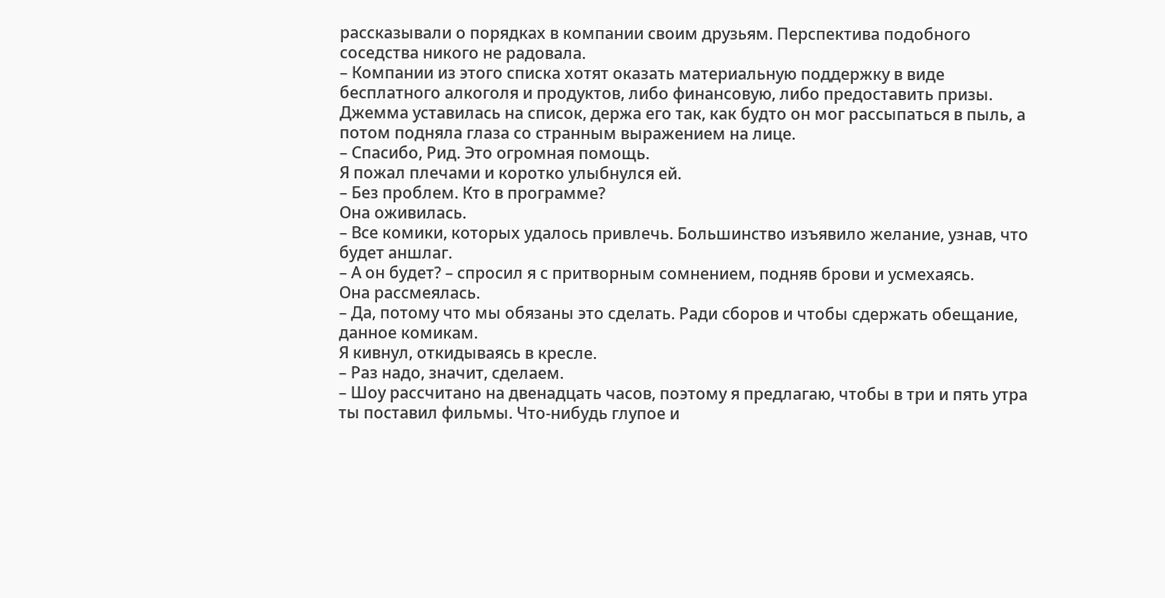рассказывали о порядках в компании своим друзьям. Перспектива подобного соседства никого не радовала.
– Компании из этого списка хотят оказать материальную поддержку в виде бесплатного алкоголя и продуктов, либо финансовую, либо предоставить призы.
Джемма уставилась на список, держа его так, как будто он мог рассыпаться в пыль, а потом подняла глаза со странным выражением на лице.
– Спасибо, Рид. Это огромная помощь.
Я пожал плечами и коротко улыбнулся ей.
– Без проблем. Кто в программе?
Она оживилась.
– Все комики, которых удалось привлечь. Большинство изъявило желание, узнав, что будет аншлаг.
– А он будет? – спросил я с притворным сомнением, подняв брови и усмехаясь.
Она рассмеялась.
– Да, потому что мы обязаны это сделать. Ради сборов и чтобы сдержать обещание, данное комикам.
Я кивнул, откидываясь в кресле.
– Раз надо, значит, сделаем.
– Шоу рассчитано на двенадцать часов, поэтому я предлагаю, чтобы в три и пять утра ты поставил фильмы. Что-нибудь глупое и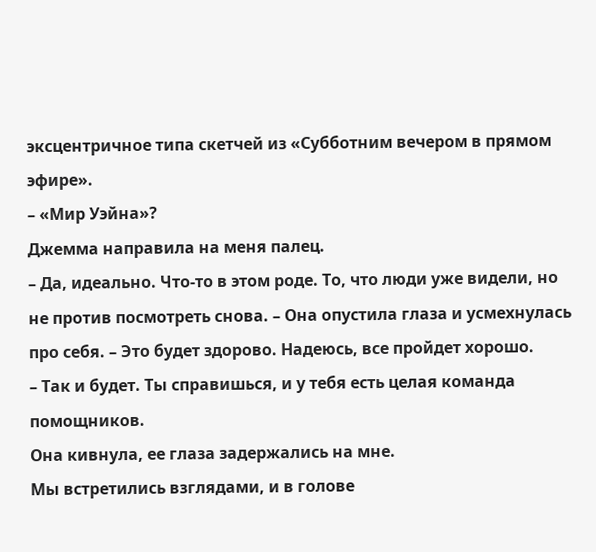эксцентричное типа скетчей из «Субботним вечером в прямом эфире».
– «Мир Уэйна»?
Джемма направила на меня палец.
– Да, идеально. Что-то в этом роде. То, что люди уже видели, но не против посмотреть снова. – Она опустила глаза и усмехнулась про себя. – Это будет здорово. Надеюсь, все пройдет хорошо.
– Так и будет. Ты справишься, и у тебя есть целая команда помощников.
Она кивнула, ее глаза задержались на мне.
Мы встретились взглядами, и в голове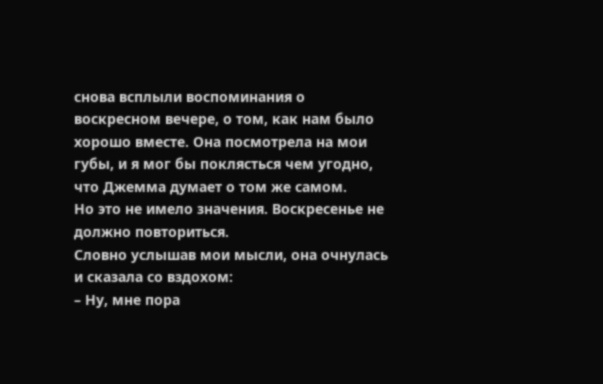снова всплыли воспоминания о воскресном вечере, о том, как нам было хорошо вместе. Она посмотрела на мои губы, и я мог бы поклясться чем угодно, что Джемма думает о том же самом.
Но это не имело значения. Воскресенье не должно повториться.
Словно услышав мои мысли, она очнулась и сказала со вздохом:
– Ну, мне пора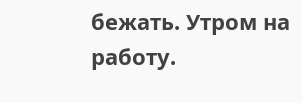бежать. Утром на работу.